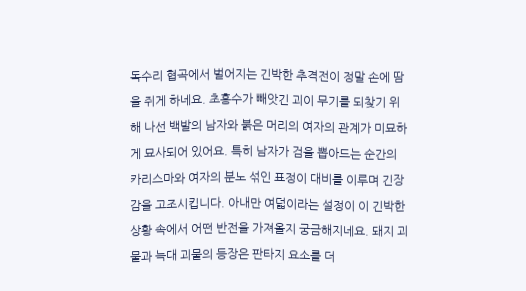독수리 협곡에서 벌어지는 긴박한 추격전이 정말 손에 땀을 쥐게 하네요. 초홍수가 빼앗긴 괴이 무기를 되찾기 위해 나선 백발의 남자와 붉은 머리의 여자의 관계가 미묘하게 묘사되어 있어요. 특히 남자가 검을 뽑아드는 순간의 카리스마와 여자의 분노 섞인 표정이 대비를 이루며 긴장감을 고조시킵니다. 아내만 여덟이라는 설정이 이 긴박한 상황 속에서 어떤 반전을 가져올지 궁금해지네요. 돼지 괴물과 늑대 괴물의 등장은 판타지 요소를 더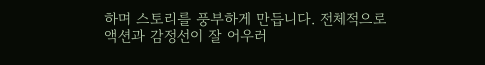하며 스토리를 풍부하게 만듭니다. 전체적으로 액션과 감정선이 잘 어우러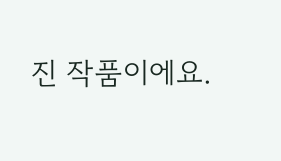진 작품이에요.